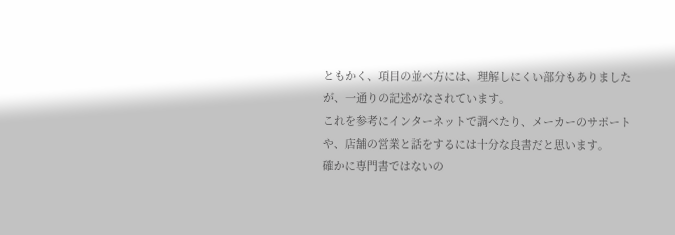ともかく、項目の並べ方には、理解しにくい部分もありましたが、一通りの記述がなされています。
これを参考にインターネットで調べたり、メーカーのサポートや、店舗の営業と話をするには十分な良書だと思います。
確かに専門書ではないの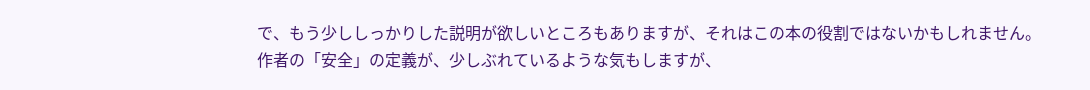で、もう少ししっかりした説明が欲しいところもありますが、それはこの本の役割ではないかもしれません。
作者の「安全」の定義が、少しぶれているような気もしますが、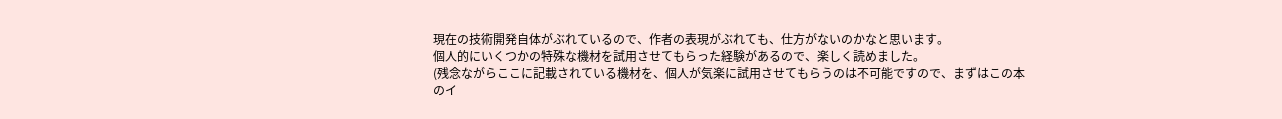現在の技術開発自体がぶれているので、作者の表現がぶれても、仕方がないのかなと思います。
個人的にいくつかの特殊な機材を試用させてもらった経験があるので、楽しく読めました。
(残念ながらここに記載されている機材を、個人が気楽に試用させてもらうのは不可能ですので、まずはこの本のイ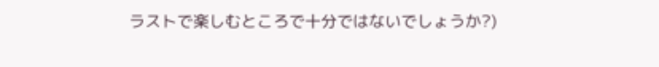ラストで楽しむところで十分ではないでしょうか?)